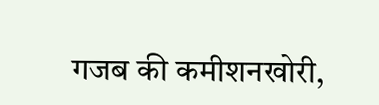गजब की कमीशनखोरी,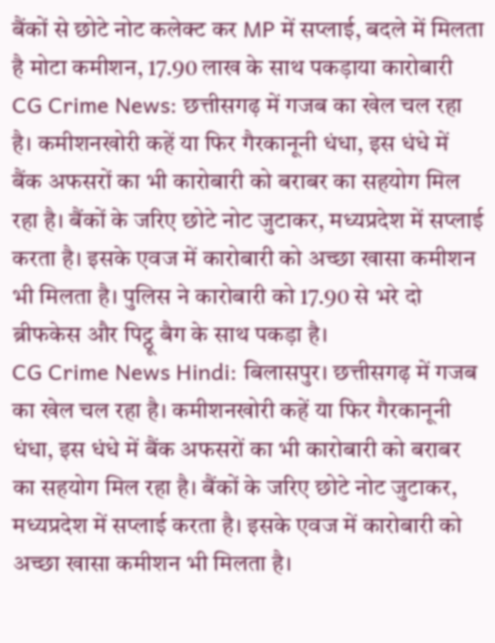बैंकों से छोटे नोट कलेक्ट कर MP में सप्लाई, बदले में मिलता है मोटा कमीशन, 17.90 लाख के साथ पकड़ाया कारोबारी
CG Crime News: छत्तीसगढ़ में गजब का खेल चल रहा है। कमीशनखोरी कहें या फिर गैरकानूनी धंधा, इस धंधे में बैंक अफसरों का भी कारोबारी को बराबर का सहयोग मिल रहा है। बैंकों के जरिए छोटे नोट जुटाकर, मध्यप्रदेश में सप्लाई करता है। इसके एवज में कारोबारी को अच्छा खासा कमीशन भी मिलता है। पुलिस ने कारोबारी को 17.90 से भरे दो ब्रीफकेस और पिट्ठू बैग के साथ पकड़ा है।
CG Crime News Hindi: बिलासपुर। छत्तीसगढ़ में गजब का खेल चल रहा है। कमीशनखोरी कहें या फिर गैरकानूनी धंधा, इस धंधे में बैंक अफसरों का भी कारोबारी को बराबर का सहयोग मिल रहा है। बैंकों के जरिए छोटे नोट जुटाकर, मध्यप्रदेश में सप्लाई करता है। इसके एवज में कारोबारी को अच्छा खासा कमीशन भी मिलता है।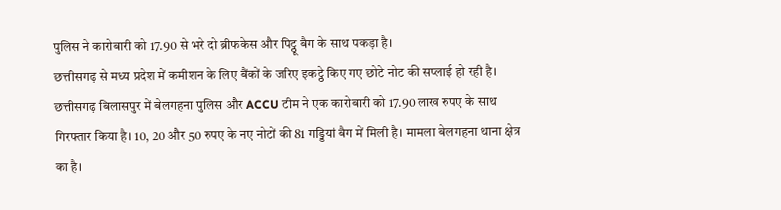पुलिस ने कारोबारी को 17.90 से भरे दो ब्रीफकेस और पिट्ठू बैग के साथ पकड़ा है।
छत्तीसगढ़ से मध्य प्रदेश में कमीशन के लिए बैंकों के जरिए इकट्ठे किए गए छोटे नोट की सप्लाई हो रही है। छत्तीसगढ़ बिलासपुर में बेलगहना पुलिस और ACCU टीम ने एक कारोबारी को 17.90 लाख रुपए के साथ गिरफ्तार किया है। 10, 20 और 50 रुपए के नए नोटों की 81 गड्डियां बैग में मिली है। मामला बेलगहना थाना क्षेत्र का है।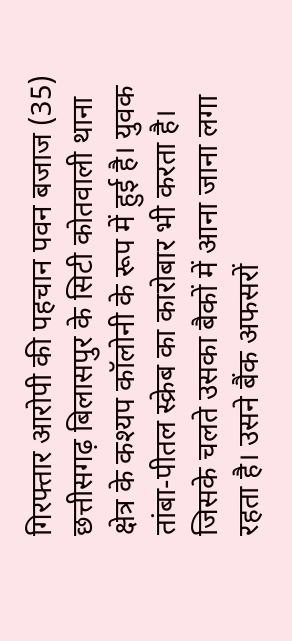गिरफ्तार आरोपी की पहचान पवन बजाज (35) छत्तीसगढ़ बिलासपुर के सिटी कोतवाली थाना क्षेत्र के कश्यप कॉलोनी के रूप में हुई है। युवक तांबा-पीतल स्क्रेब का कारोबार भी करता है। जिसके चलते उसका बैकों में आना जाना लगा रहता है। उसने बैंक अफसरों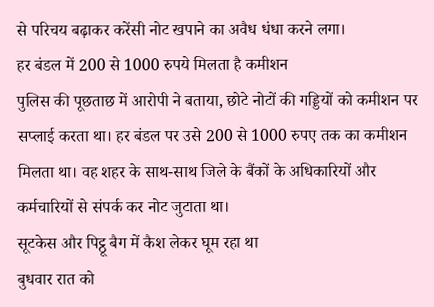से परिचय बढ़ाकर करेंसी नोट खपाने का अवैध धंधा करने लगा।
हर बंडल में 200 से 1000 रुपये मिलता है कमीशन
पुलिस की पूछताछ में आरोपी ने बताया, छोटे नोटों की गड्डियों को कमीशन पर सप्लाई करता था। हर बंडल पर उसे 200 से 1000 रुपए तक का कमीशन मिलता था। वह शहर के साथ-साथ जिले के बैंकों के अधिकारियों और कर्मचारियों से संपर्क कर नोट जुटाता था।
सूटकेस और पिट्ठू बैग में कैश लेकर घूम रहा था
बुधवार रात को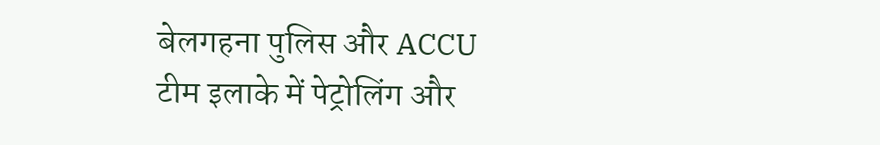बेलगहना पुलिस और ACCU टीम इलाके में पेट्रोलिंग और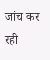जांच कर रही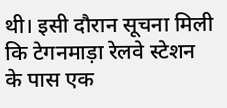थी। इसी दौरान सूचना मिली कि टेगनमाड़ा रेलवे स्टेशन के पास एक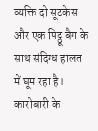व्यक्ति दो सूटकेस और एक पिट्ठू बैग के साथ संदिग्ध हालत में घूम रहा है।
कारोबारी के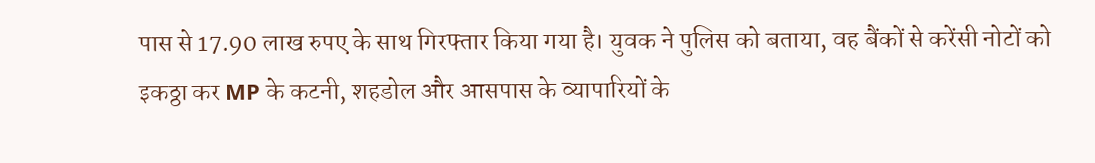पास से 17.90 लाख रुपए के साथ गिरफ्तार किया गया है। युवक ने पुलिस को बताया, वह बैंकों से करेंसी नोटों को इकठ्ठा कर MP के कटनी, शहडोल और आसपास के व्यापारियों के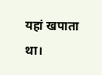यहां खपाता था।